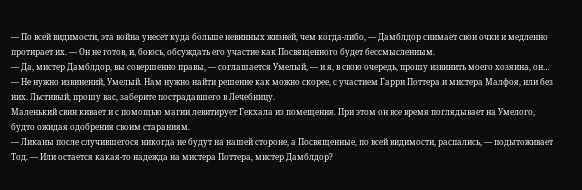— По всей видимости, эта война унесет куда больше невинных жизней, чем когда-либо, — Дамблдор снимает свои очки и медленно протирает их. — Он не готов, и, боюсь, обсуждать его участие как Посвященного будет бессмысленным.
— Да, мистер Дамблдор, вы совершенно правы, — соглашается Умелый, — и я, в свою очередь, прошу извинить моего хозяина, он…
— Не нужно извинений, Умелый. Нам нужно найти решение как можно скорее, с участием Гарри Поттера и мистера Малфоя, или без них. Льстивый, прошу вас, заберите пострадавшего в Лечебницу.
Маленький свин кивает и с помощью магии левитирует Гекхала из помещения. При этом он все время поглядывает на Умелого, будто ожидая одобрения своим стараниям.
— Ликаны после случившегося никогда не будут на нашей стороне, а Посвященные, по всей видимости, распались, — подытоживает Тод. — Или остается какая-то надежда на мистера Поттера, мистер Дамблдор?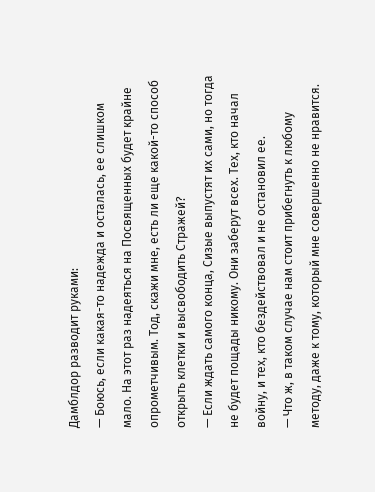Дамблдор разводит руками:
— Боюсь, если какая-то надежда и осталась, ее слишком мало. На этот раз надеяться на Посвященных будет крайне опрометчивым. Тод, скажи мне, есть ли еще какой-то способ открыть клетки и высвободить Стражей?
— Если ждать самого конца, Сизые выпустят их сами, но тогда не будет пощады никому. Они заберут всех. Тех, кто начал войну, и тех, кто бездействовал и не остановил ее.
— Что ж, в таком случае нам стоит прибегнуть к любому методу, даже к тому, который мне совершенно не нравится.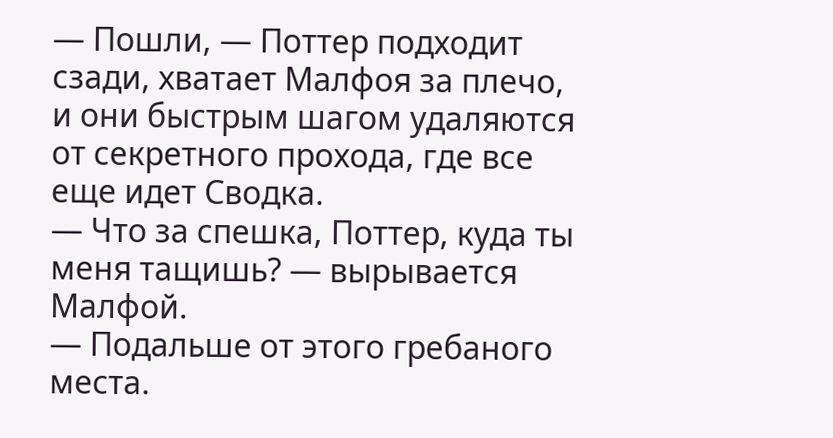— Пошли, — Поттер подходит сзади, хватает Малфоя за плечо, и они быстрым шагом удаляются от секретного прохода, где все еще идет Сводка.
— Что за спешка, Поттер, куда ты меня тащишь? — вырывается Малфой.
— Подальше от этого гребаного места.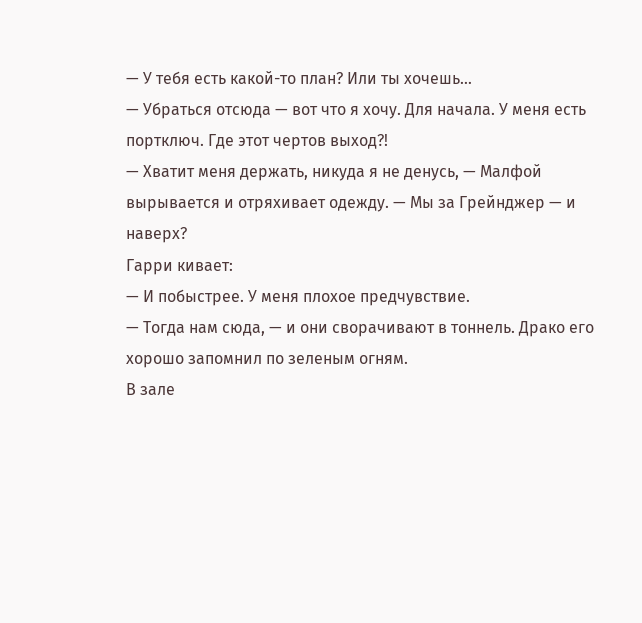— У тебя есть какой-то план? Или ты хочешь…
— Убраться отсюда — вот что я хочу. Для начала. У меня есть портключ. Где этот чертов выход?!
— Хватит меня держать, никуда я не денусь, — Малфой вырывается и отряхивает одежду. — Мы за Грейнджер — и наверх?
Гарри кивает:
— И побыстрее. У меня плохое предчувствие.
— Тогда нам сюда, — и они сворачивают в тоннель. Драко его хорошо запомнил по зеленым огням.
В зале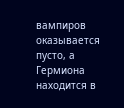вампиров оказывается пусто, а Гермиона находится в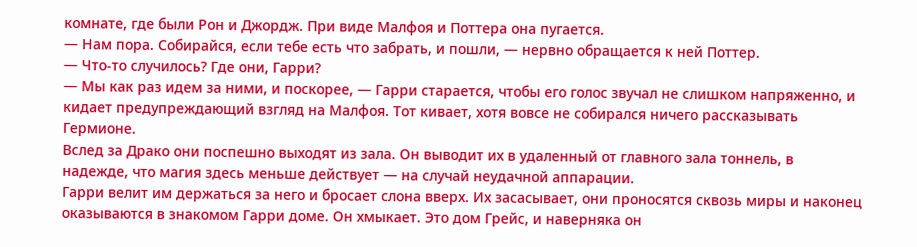комнате, где были Рон и Джордж. При виде Малфоя и Поттера она пугается.
— Нам пора. Собирайся, если тебе есть что забрать, и пошли, — нервно обращается к ней Поттер.
— Что-то случилось? Где они, Гарри?
— Мы как раз идем за ними, и поскорее, — Гарри старается, чтобы его голос звучал не слишком напряженно, и кидает предупреждающий взгляд на Малфоя. Тот кивает, хотя вовсе не собирался ничего рассказывать Гермионе.
Вслед за Драко они поспешно выходят из зала. Он выводит их в удаленный от главного зала тоннель, в надежде, что магия здесь меньше действует — на случай неудачной аппарации.
Гарри велит им держаться за него и бросает слона вверх. Их засасывает, они проносятся сквозь миры и наконец оказываются в знакомом Гарри доме. Он хмыкает. Это дом Грейс, и наверняка он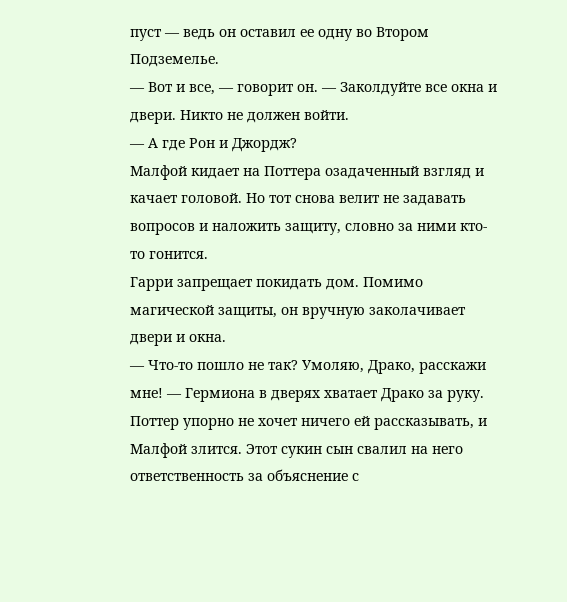пуст — ведь он оставил ее одну во Втором Подземелье.
— Вот и все, — говорит он. — Заколдуйте все окна и двери. Никто не должен войти.
— А где Рон и Джордж?
Малфой кидает на Поттера озадаченный взгляд и качает головой. Но тот снова велит не задавать вопросов и наложить защиту, словно за ними кто-то гонится.
Гарри запрещает покидать дом. Помимо магической защиты, он вручную заколачивает двери и окна.
— Что-то пошло не так? Умоляю, Драко, расскажи мне! — Гермиона в дверях хватает Драко за руку. Поттер упорно не хочет ничего ей рассказывать, и Малфой злится. Этот сукин сын свалил на него ответственность за объяснение с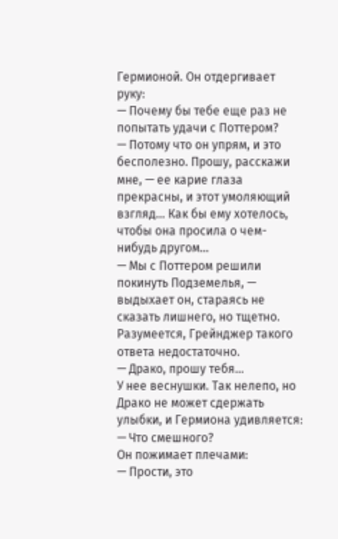Гермионой. Он отдергивает руку:
— Почему бы тебе еще раз не попытать удачи с Поттером?
— Потому что он упрям, и это бесполезно. Прошу, расскажи мне, — ее карие глаза прекрасны, и этот умоляющий взгляд… Как бы ему хотелось, чтобы она просила о чем-нибудь другом…
— Мы с Поттером решили покинуть Подземелья, — выдыхает он, стараясь не сказать лишнего, но тщетно. Разумеется, Грейнджер такого ответа недостаточно.
— Драко, прошу тебя…
У нее веснушки. Так нелепо, но Драко не может сдержать улыбки, и Гермиона удивляется:
— Что смешного?
Он пожимает плечами:
— Прости, это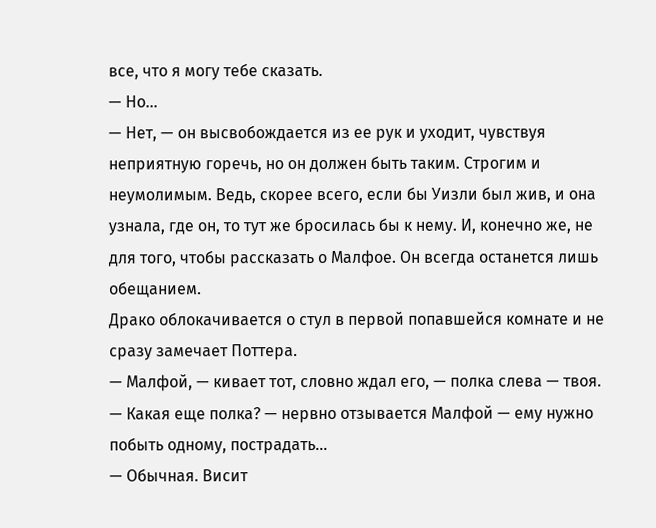все, что я могу тебе сказать.
— Но…
— Нет, — он высвобождается из ее рук и уходит, чувствуя неприятную горечь, но он должен быть таким. Строгим и неумолимым. Ведь, скорее всего, если бы Уизли был жив, и она узнала, где он, то тут же бросилась бы к нему. И, конечно же, не для того, чтобы рассказать о Малфое. Он всегда останется лишь обещанием.
Драко облокачивается о стул в первой попавшейся комнате и не сразу замечает Поттера.
— Малфой, — кивает тот, словно ждал его, — полка слева — твоя.
— Какая еще полка? — нервно отзывается Малфой — ему нужно побыть одному, пострадать…
— Обычная. Висит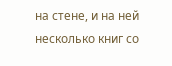на стене, и на ней несколько книг со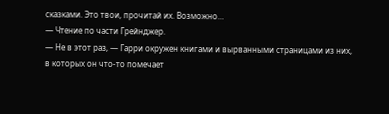сказками. Это твои, прочитай их. Возможно…
— Чтение по части Грейнджер.
— Не в этот раз, — Гарри окружен книгами и вырванными страницами из них, в которых он что-то помечает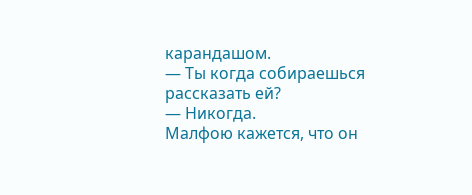карандашом.
— Ты когда собираешься рассказать ей?
— Никогда.
Малфою кажется, что он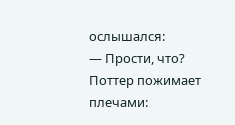ослышался:
— Прости, что?
Поттер пожимает плечами: